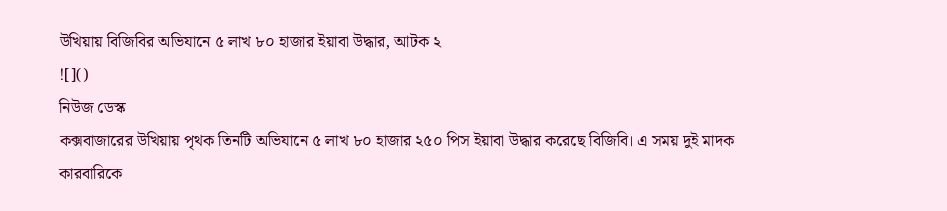উখিয়ায় বিজিবির অভিযানে ৫ লাখ ৮০ হাজার ইয়াবা উদ্ধার, আটক ২
![]()
নিউজ ডেস্ক
কক্সবাজারের উখিয়ায় পৃথক তিনটি অভিযানে ৫ লাখ ৮০ হাজার ২৫০ পিস ইয়াবা উদ্ধার করেছে বিজিবি। এ সময় দুই মাদক কারবারিকে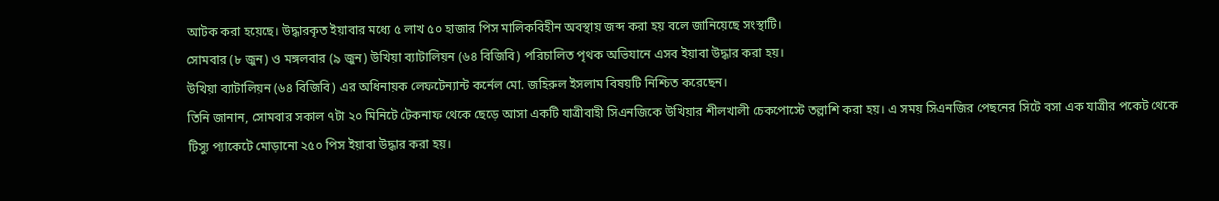আটক করা হয়েছে। উদ্ধারকৃত ইয়াবার মধ্যে ৫ লাখ ৫০ হাজার পিস মালিকবিহীন অবস্থায় জব্দ করা হয় বলে জানিয়েছে সংস্থাটি।
সোমবার (৮ জুন) ও মঙ্গলবার (৯ জুন) উখিয়া ব্যাটালিয়ন (৬৪ বিজিবি) পরিচালিত পৃথক অভিযানে এসব ইয়াবা উদ্ধার করা হয়।
উখিয়া ব্যাটালিয়ন (৬৪ বিজিবি) এর অধিনায়ক লেফটেন্যান্ট কর্নেল মো. জহিরুল ইসলাম বিষয়টি নিশ্চিত করেছেন।
তিনি জানান, সোমবার সকাল ৭টা ২০ মিনিটে টেকনাফ থেকে ছেড়ে আসা একটি যাত্রীবাহী সিএনজিকে উখিয়ার শীলখালী চেকপোস্টে তল্লাশি করা হয়। এ সময় সিএনজির পেছনের সিটে বসা এক যাত্রীর পকেট থেকে টিস্যু প্যাকেটে মোড়ানো ২৫০ পিস ইয়াবা উদ্ধার করা হয়।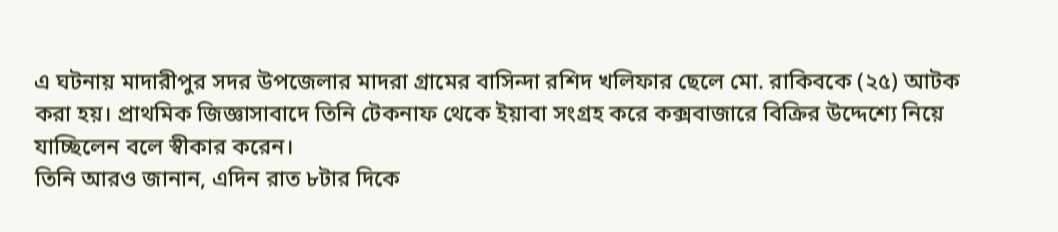এ ঘটনায় মাদারীপুর সদর উপজেলার মাদরা গ্রামের বাসিন্দা রশিদ খলিফার ছেলে মো. রাকিবকে (২৫) আটক করা হয়। প্রাথমিক জিজ্ঞাসাবাদে তিনি টেকনাফ থেকে ইয়াবা সংগ্রহ করে কক্সবাজারে বিক্রির উদ্দেশ্যে নিয়ে যাচ্ছিলেন বলে স্বীকার করেন।
তিনি আরও জানান, এদিন রাত ৮টার দিকে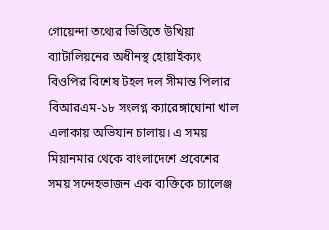গোয়েন্দা তথ্যের ভিত্তিতে উখিয়া ব্যাটালিয়নের অধীনস্থ হোয়াইক্যং বিওপির বিশেষ টহল দল সীমান্ত পিলার বিআরএম-১৮ সংলগ্ন ক্যারেঙ্গাঘোনা খাল এলাকায় অভিযান চালায়। এ সময় মিয়ানমার থেকে বাংলাদেশে প্রবেশের সময় সন্দেহভাজন এক ব্যক্তিকে চ্যালেঞ্জ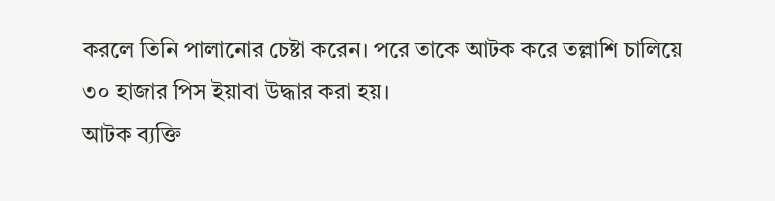করলে তিনি পালানোর চেষ্টা করেন। পরে তাকে আটক করে তল্লাশি চালিয়ে ৩০ হাজার পিস ইয়াবা উদ্ধার করা হয়।
আটক ব্যক্তি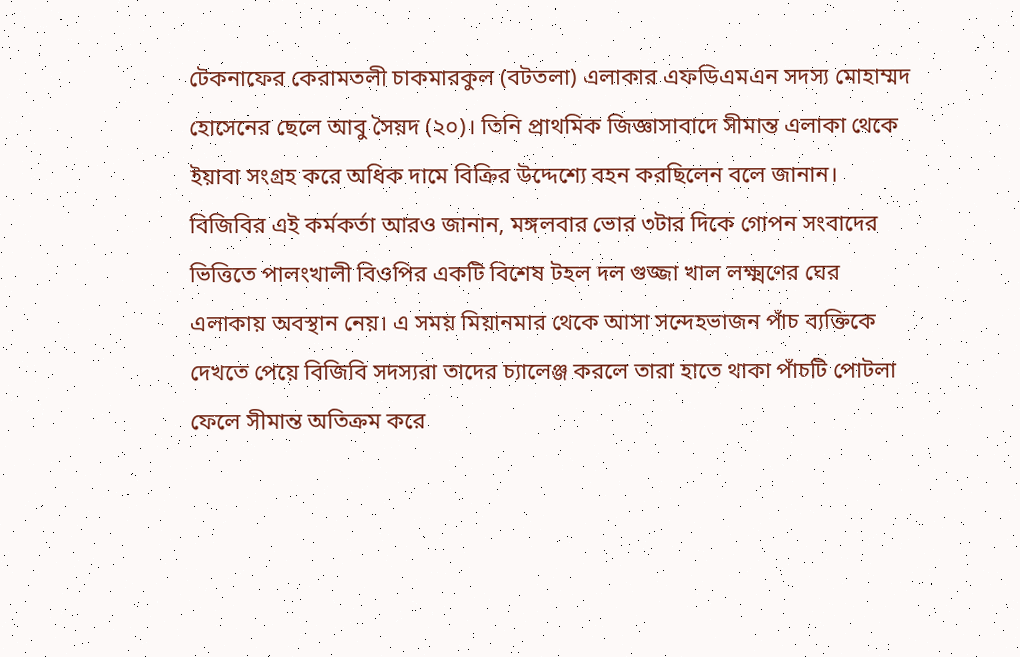টেকনাফের কেরামতলী চাকমারকুল (বটতলা) এলাকার এফডিএমএন সদস্য মোহাম্মদ হোসেনের ছেলে আবু সৈয়দ (২০)। তিনি প্রাথমিক জিজ্ঞাসাবাদে সীমান্ত এলাকা থেকে ইয়াবা সংগ্রহ করে অধিক দামে বিক্রির উদ্দেশ্যে বহন করছিলেন বলে জানান।
বিজিবির এই কর্মকর্তা আরও জানান, মঙ্গলবার ভোর ৩টার দিকে গোপন সংবাদের ভিত্তিতে পালংখালী বিওপির একটি বিশেষ টহল দল গুজ্জা খাল লক্ষ্মণের ঘের এলাকায় অবস্থান নেয়। এ সময় মিয়ানমার থেকে আসা সন্দেহভাজন পাঁচ ব্যক্তিকে দেখতে পেয়ে বিজিবি সদস্যরা তাদের চ্যালেঞ্জ করলে তারা হাতে থাকা পাঁচটি পোটলা ফেলে সীমান্ত অতিক্রম করে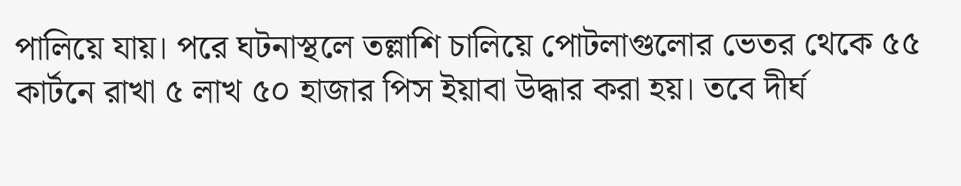পালিয়ে যায়। পরে ঘটনাস্থলে তল্লাশি চালিয়ে পোটলাগুলোর ভেতর থেকে ৫৫ কার্টনে রাখা ৫ লাখ ৫০ হাজার পিস ইয়াবা উদ্ধার করা হয়। তবে দীর্ঘ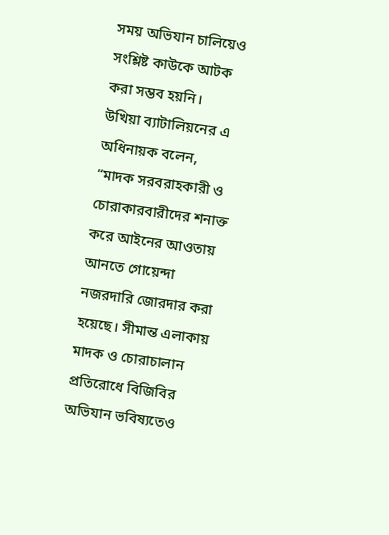সময় অভিযান চালিয়েও সংশ্লিষ্ট কাউকে আটক করা সম্ভব হয়নি।
উখিয়া ব্যাটালিয়নের এ অধিনায়ক বলেন, “মাদক সরবরাহকারী ও চোরাকারবারীদের শনাক্ত করে আইনের আওতায় আনতে গোয়েন্দা নজরদারি জোরদার করা হয়েছে। সীমান্ত এলাকায় মাদক ও চোরাচালান প্রতিরোধে বিজিবির অভিযান ভবিষ্যতেও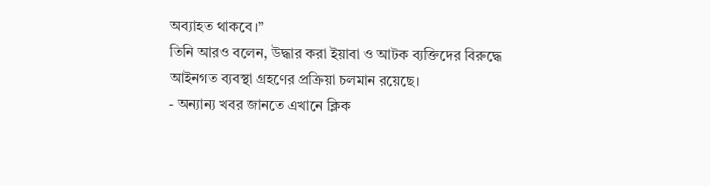অব্যাহত থাকবে।”
তিনি আরও বলেন, উদ্ধার করা ইয়াবা ও আটক ব্যক্তিদের বিরুদ্ধে আইনগত ব্যবস্থা গ্রহণের প্রক্রিয়া চলমান রয়েছে।
- অন্যান্য খবর জানতে এখানে ক্লিক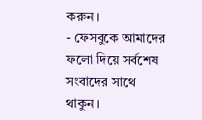করুন।
- ফেসবুকে আমাদের ফলো দিয়ে সর্বশেষ সংবাদের সাথে থাকুন।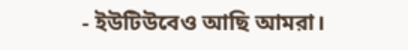- ইউটিউবেও আছি আমরা।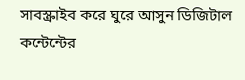সাবস্ক্রাইব করে ঘুরে আসুন ডিজিটাল কন্টেন্টের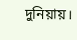দুনিয়ায়।